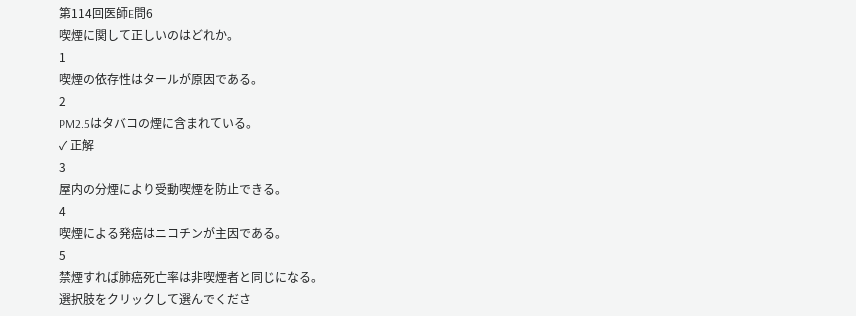第114回医師E問6
喫煙に関して正しいのはどれか。
1
喫煙の依存性はタールが原因である。
2
PM2.5はタバコの煙に含まれている。
✓ 正解
3
屋内の分煙により受動喫煙を防止できる。
4
喫煙による発癌はニコチンが主因である。
5
禁煙すれば肺癌死亡率は非喫煙者と同じになる。
選択肢をクリックして選んでくださ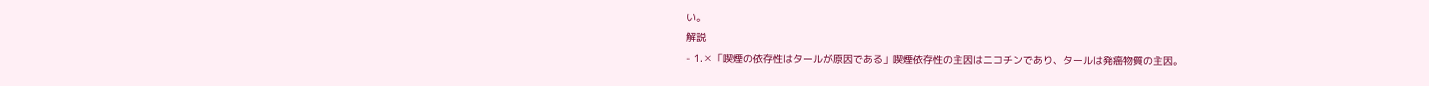い。
解説
- 1.✕「喫煙の依存性はタールが原因である」喫煙依存性の主因はニコチンであり、タールは発癌物質の主因。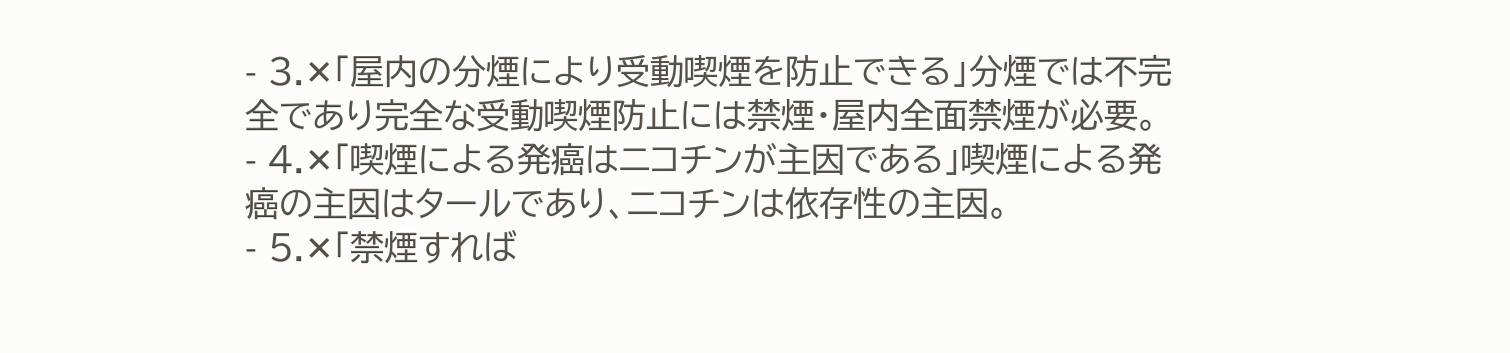- 3.✕「屋内の分煙により受動喫煙を防止できる」分煙では不完全であり完全な受動喫煙防止には禁煙・屋内全面禁煙が必要。
- 4.✕「喫煙による発癌はニコチンが主因である」喫煙による発癌の主因はタールであり、ニコチンは依存性の主因。
- 5.✕「禁煙すれば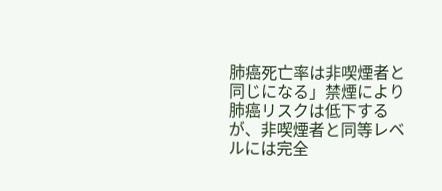肺癌死亡率は非喫煙者と同じになる」禁煙により肺癌リスクは低下するが、非喫煙者と同等レベルには完全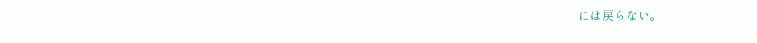には戻らない。